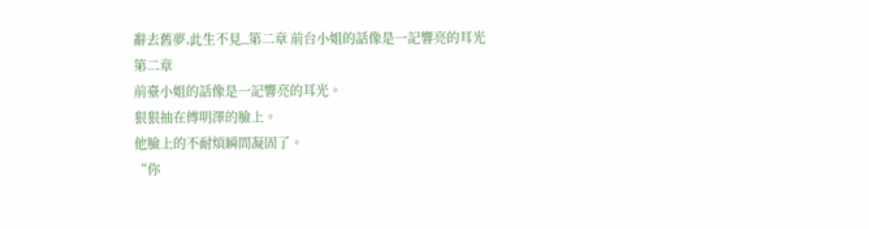辭去舊夢,此生不見_第二章 前台小姐的話像是一記響亮的耳光
第二章
前臺小姐的話像是一記響亮的耳光。
狠狠抽在傅明澤的臉上。
他臉上的不耐煩瞬間凝固了。
“你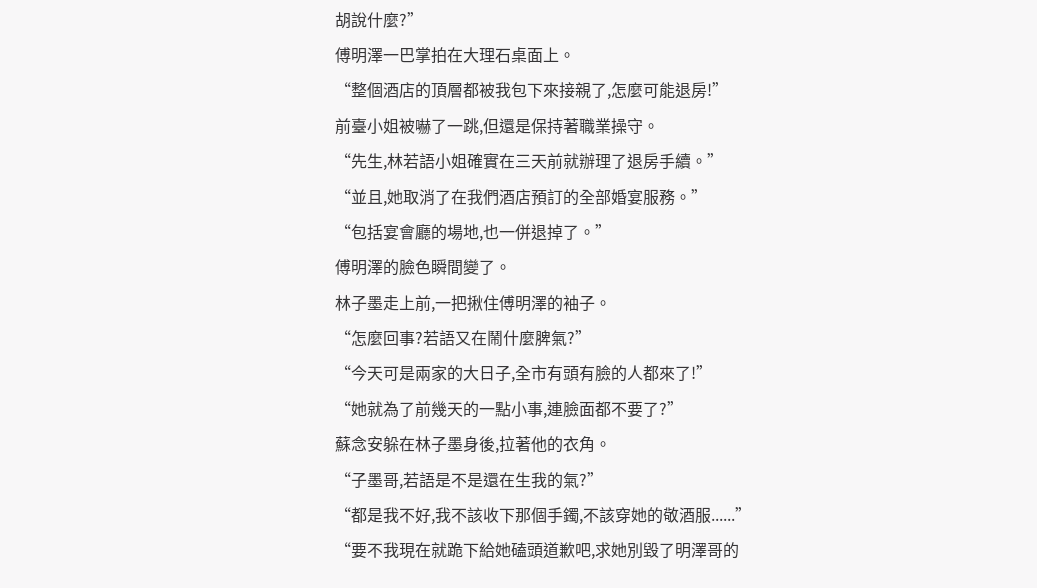胡說什麼?”
傅明澤一巴掌拍在大理石桌面上。
“整個酒店的頂層都被我包下來接親了,怎麼可能退房!”
前臺小姐被嚇了一跳,但還是保持著職業操守。
“先生,林若語小姐確實在三天前就辦理了退房手續。”
“並且,她取消了在我們酒店預訂的全部婚宴服務。”
“包括宴會廳的場地,也一併退掉了。”
傅明澤的臉色瞬間變了。
林子墨走上前,一把揪住傅明澤的袖子。
“怎麼回事?若語又在鬧什麼脾氣?”
“今天可是兩家的大日子,全市有頭有臉的人都來了!”
“她就為了前幾天的一點小事,連臉面都不要了?”
蘇念安躲在林子墨身後,拉著他的衣角。
“子墨哥,若語是不是還在生我的氣?”
“都是我不好,我不該收下那個手鐲,不該穿她的敬酒服......”
“要不我現在就跪下給她磕頭道歉吧,求她別毀了明澤哥的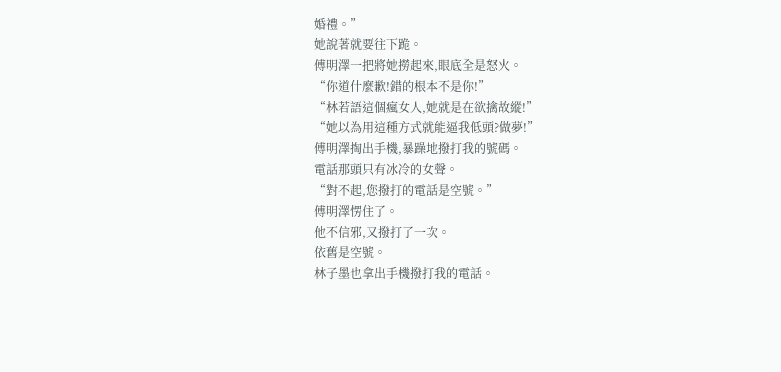婚禮。”
她說著就要往下跪。
傅明澤一把將她撈起來,眼底全是怒火。
“你道什麼歉!錯的根本不是你!”
“林若語這個瘋女人,她就是在欲擒故縱!”
“她以為用這種方式就能逼我低頭?做夢!”
傅明澤掏出手機,暴躁地撥打我的號碼。
電話那頭只有冰冷的女聲。
“對不起,您撥打的電話是空號。”
傅明澤愣住了。
他不信邪,又撥打了一次。
依舊是空號。
林子墨也拿出手機撥打我的電話。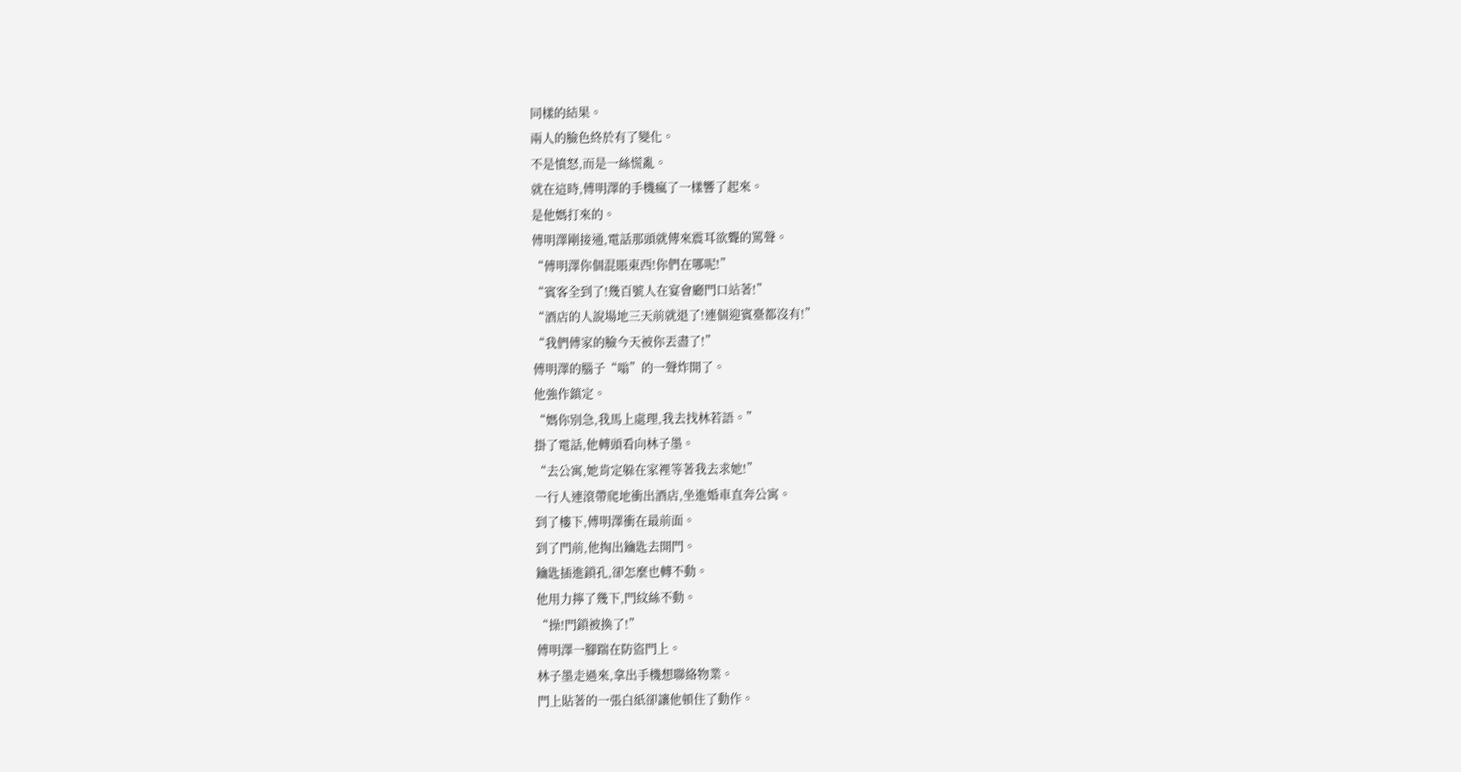同樣的結果。
兩人的臉色終於有了變化。
不是憤怒,而是一絲慌亂。
就在這時,傅明澤的手機瘋了一樣響了起來。
是他媽打來的。
傅明澤剛接通,電話那頭就傳來震耳欲聾的罵聲。
“傅明澤你個混賬東西!你們在哪呢!”
“賓客全到了!幾百號人在宴會廳門口站著!”
“酒店的人說場地三天前就退了!連個迎賓臺都沒有!”
“我們傅家的臉今天被你丟盡了!”
傅明澤的腦子“嗡”的一聲炸開了。
他強作鎮定。
“媽你別急,我馬上處理,我去找林若語。”
掛了電話,他轉頭看向林子墨。
“去公寓,她肯定躲在家裡等著我去求她!”
一行人連滾帶爬地衝出酒店,坐進婚車直奔公寓。
到了樓下,傅明澤衝在最前面。
到了門前,他掏出鑰匙去開門。
鑰匙插進鎖孔,卻怎麼也轉不動。
他用力擰了幾下,門紋絲不動。
“操!門鎖被換了!”
傅明澤一腳踹在防盜門上。
林子墨走過來,拿出手機想聯絡物業。
門上貼著的一張白紙卻讓他頓住了動作。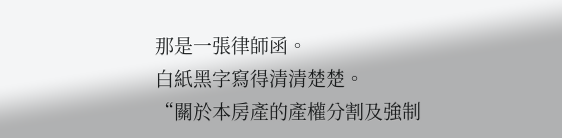那是一張律師函。
白紙黑字寫得清清楚楚。
“關於本房產的產權分割及強制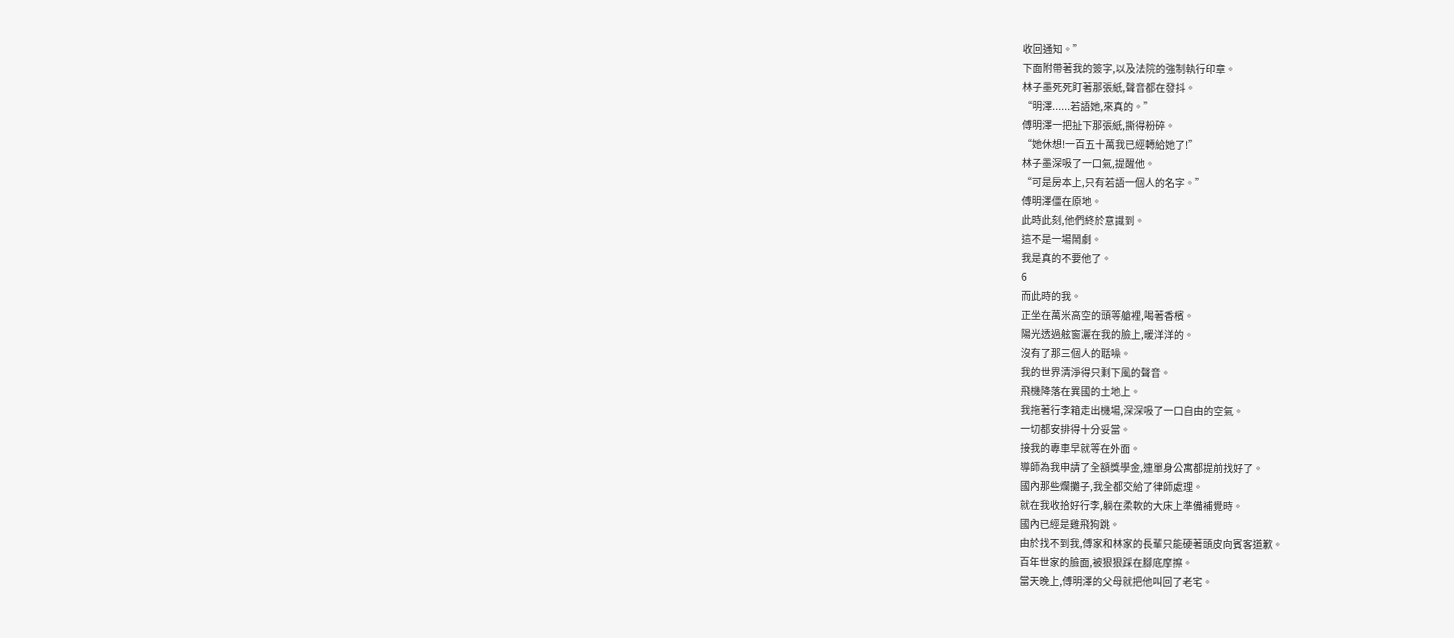收回通知。”
下面附帶著我的簽字,以及法院的強制執行印章。
林子墨死死盯著那張紙,聲音都在發抖。
“明澤......若語她,來真的。”
傅明澤一把扯下那張紙,撕得粉碎。
“她休想!一百五十萬我已經轉給她了!”
林子墨深吸了一口氣,提醒他。
“可是房本上,只有若語一個人的名字。”
傅明澤僵在原地。
此時此刻,他們終於意識到。
這不是一場鬧劇。
我是真的不要他了。
6
而此時的我。
正坐在萬米高空的頭等艙裡,喝著香檳。
陽光透過舷窗灑在我的臉上,暖洋洋的。
沒有了那三個人的聒噪。
我的世界清淨得只剩下風的聲音。
飛機降落在異國的土地上。
我拖著行李箱走出機場,深深吸了一口自由的空氣。
一切都安排得十分妥當。
接我的專車早就等在外面。
導師為我申請了全額獎學金,連單身公寓都提前找好了。
國內那些爛攤子,我全都交給了律師處理。
就在我收拾好行李,躺在柔軟的大床上準備補覺時。
國內已經是雞飛狗跳。
由於找不到我,傅家和林家的長輩只能硬著頭皮向賓客道歉。
百年世家的臉面,被狠狠踩在腳底摩擦。
當天晚上,傅明澤的父母就把他叫回了老宅。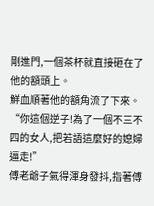剛進門,一個茶杯就直接砸在了他的額頭上。
鮮血順著他的額角流了下來。
“你這個逆子!為了一個不三不四的女人,把若語這麼好的媳婦逼走!”
傅老爺子氣得渾身發抖,指著傅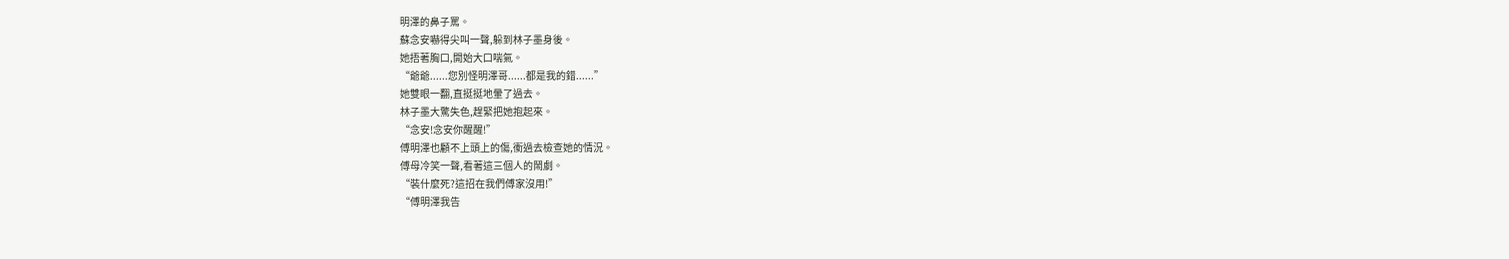明澤的鼻子罵。
蘇念安嚇得尖叫一聲,躲到林子墨身後。
她捂著胸口,開始大口喘氣。
“爺爺......您別怪明澤哥......都是我的錯......”
她雙眼一翻,直挺挺地暈了過去。
林子墨大驚失色,趕緊把她抱起來。
“念安!念安你醒醒!”
傅明澤也顧不上頭上的傷,衝過去檢查她的情況。
傅母冷笑一聲,看著這三個人的鬧劇。
“裝什麼死?這招在我們傅家沒用!”
“傅明澤我告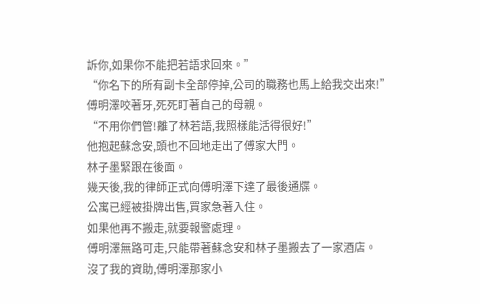訴你,如果你不能把若語求回來。”
“你名下的所有副卡全部停掉,公司的職務也馬上給我交出來!”
傅明澤咬著牙,死死盯著自己的母親。
“不用你們管!離了林若語,我照樣能活得很好!”
他抱起蘇念安,頭也不回地走出了傅家大門。
林子墨緊跟在後面。
幾天後,我的律師正式向傅明澤下達了最後通牒。
公寓已經被掛牌出售,買家急著入住。
如果他再不搬走,就要報警處理。
傅明澤無路可走,只能帶著蘇念安和林子墨搬去了一家酒店。
沒了我的資助,傅明澤那家小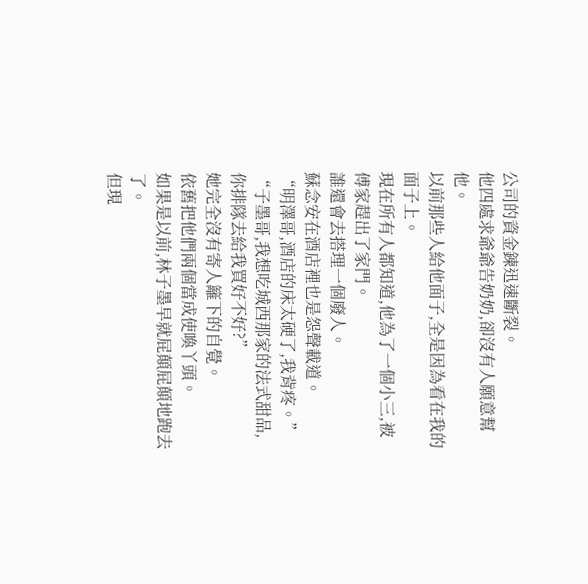公司的資金鍊迅速斷裂。
他四處求爺爺告奶奶,卻沒有人願意幫他。
以前那些人給他面子,全是因為看在我的面子上。
現在所有人都知道,他為了一個小三,被傅家趕出了家門。
誰還會去搭理一個廢人。
蘇念安在酒店裡也是怨聲載道。
“明澤哥,酒店的床太硬了,我背疼。”
“子墨哥,我想吃城西那家的法式甜品,你排隊去給我買好不好?”
她完全沒有寄人籬下的自覺。
依舊把他們兩個當成使喚丫頭。
如果是以前,林子墨早就屁顛屁顛地跑去了。
但現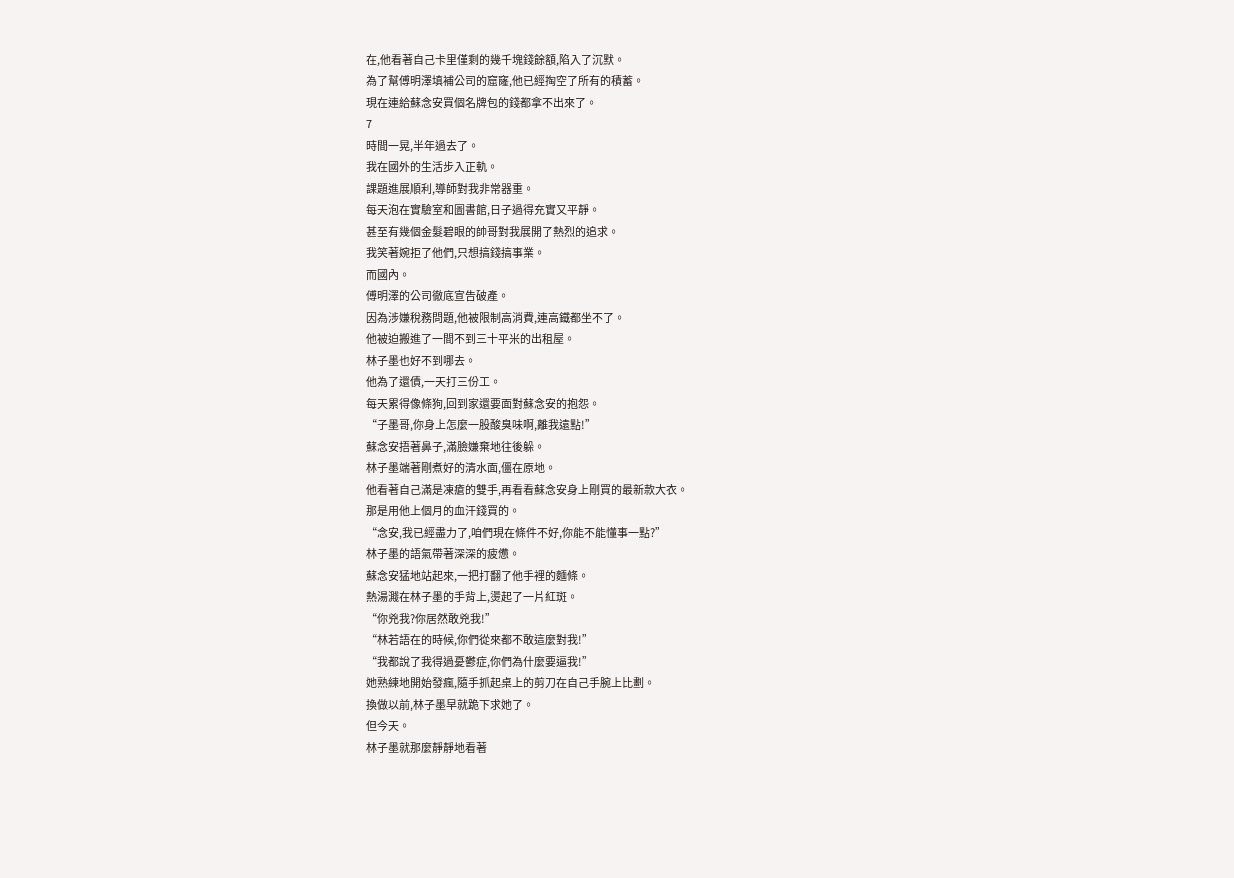在,他看著自己卡里僅剩的幾千塊錢餘額,陷入了沉默。
為了幫傅明澤填補公司的窟窿,他已經掏空了所有的積蓄。
現在連給蘇念安買個名牌包的錢都拿不出來了。
7
時間一晃,半年過去了。
我在國外的生活步入正軌。
課題進展順利,導師對我非常器重。
每天泡在實驗室和圖書館,日子過得充實又平靜。
甚至有幾個金髮碧眼的帥哥對我展開了熱烈的追求。
我笑著婉拒了他們,只想搞錢搞事業。
而國內。
傅明澤的公司徹底宣告破產。
因為涉嫌稅務問題,他被限制高消費,連高鐵都坐不了。
他被迫搬進了一間不到三十平米的出租屋。
林子墨也好不到哪去。
他為了還債,一天打三份工。
每天累得像條狗,回到家還要面對蘇念安的抱怨。
“子墨哥,你身上怎麼一股酸臭味啊,離我遠點!”
蘇念安捂著鼻子,滿臉嫌棄地往後躲。
林子墨端著剛煮好的清水面,僵在原地。
他看著自己滿是凍瘡的雙手,再看看蘇念安身上剛買的最新款大衣。
那是用他上個月的血汗錢買的。
“念安,我已經盡力了,咱們現在條件不好,你能不能懂事一點?”
林子墨的語氣帶著深深的疲憊。
蘇念安猛地站起來,一把打翻了他手裡的麵條。
熱湯濺在林子墨的手背上,燙起了一片紅斑。
“你兇我?你居然敢兇我!”
“林若語在的時候,你們從來都不敢這麼對我!”
“我都說了我得過憂鬱症,你們為什麼要逼我!”
她熟練地開始發瘋,隨手抓起桌上的剪刀在自己手腕上比劃。
換做以前,林子墨早就跪下求她了。
但今天。
林子墨就那麼靜靜地看著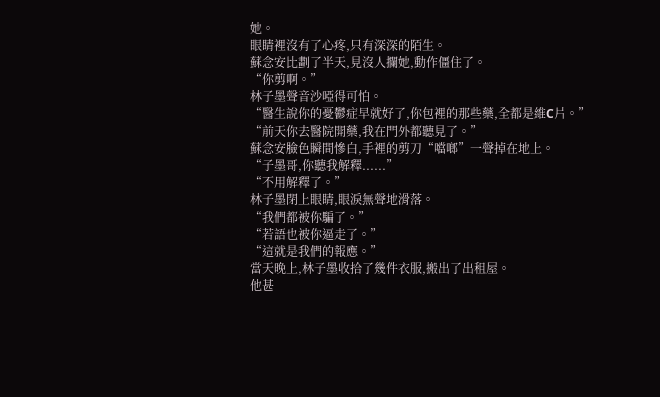她。
眼睛裡沒有了心疼,只有深深的陌生。
蘇念安比劃了半天,見沒人攔她,動作僵住了。
“你剪啊。”
林子墨聲音沙啞得可怕。
“醫生說你的憂鬱症早就好了,你包裡的那些藥,全都是維C片。”
“前天你去醫院開藥,我在門外都聽見了。”
蘇念安臉色瞬間慘白,手裡的剪刀“噹啷”一聲掉在地上。
“子墨哥,你聽我解釋......”
“不用解釋了。”
林子墨閉上眼睛,眼淚無聲地滑落。
“我們都被你騙了。”
“若語也被你逼走了。”
“這就是我們的報應。”
當天晚上,林子墨收拾了幾件衣服,搬出了出租屋。
他甚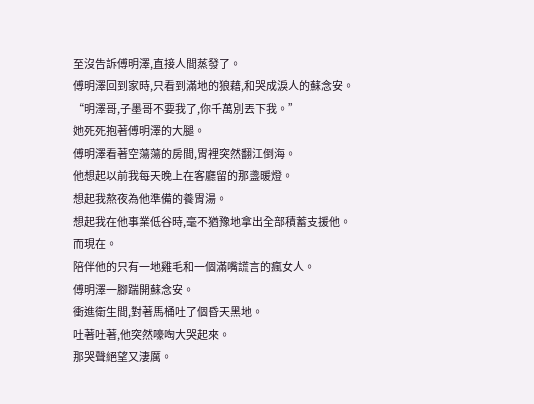至沒告訴傅明澤,直接人間蒸發了。
傅明澤回到家時,只看到滿地的狼藉,和哭成淚人的蘇念安。
“明澤哥,子墨哥不要我了,你千萬別丟下我。”
她死死抱著傅明澤的大腿。
傅明澤看著空蕩蕩的房間,胃裡突然翻江倒海。
他想起以前我每天晚上在客廳留的那盞暖燈。
想起我熬夜為他準備的養胃湯。
想起我在他事業低谷時,毫不猶豫地拿出全部積蓄支援他。
而現在。
陪伴他的只有一地雞毛和一個滿嘴謊言的瘋女人。
傅明澤一腳踹開蘇念安。
衝進衛生間,對著馬桶吐了個昏天黑地。
吐著吐著,他突然嚎啕大哭起來。
那哭聲絕望又淒厲。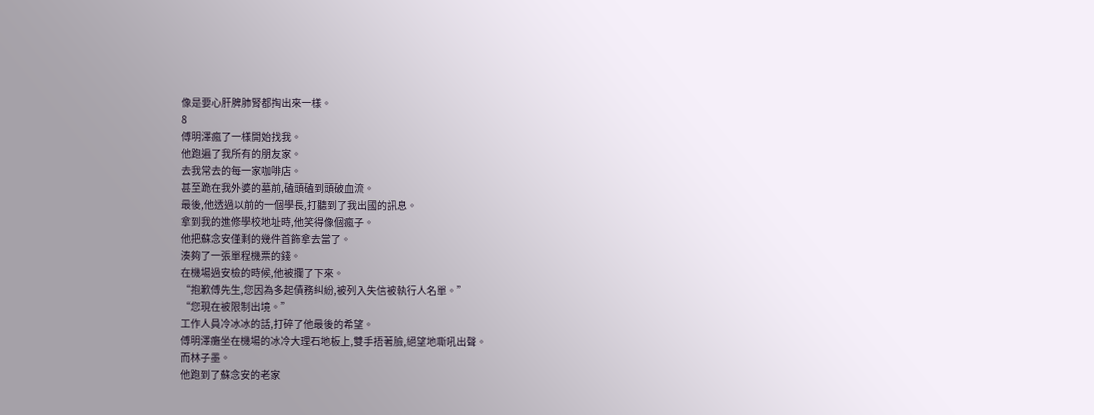像是要心肝脾肺腎都掏出來一樣。
8
傅明澤瘋了一樣開始找我。
他跑遍了我所有的朋友家。
去我常去的每一家咖啡店。
甚至跪在我外婆的墓前,磕頭磕到頭破血流。
最後,他透過以前的一個學長,打聽到了我出國的訊息。
拿到我的進修學校地址時,他笑得像個瘋子。
他把蘇念安僅剩的幾件首飾拿去當了。
湊夠了一張單程機票的錢。
在機場過安檢的時候,他被攔了下來。
“抱歉傅先生,您因為多起債務糾紛,被列入失信被執行人名單。”
“您現在被限制出境。”
工作人員冷冰冰的話,打碎了他最後的希望。
傅明澤癱坐在機場的冰冷大理石地板上,雙手捂著臉,絕望地嘶吼出聲。
而林子墨。
他跑到了蘇念安的老家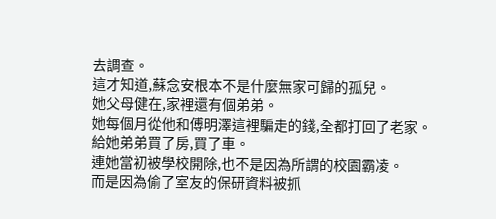去調查。
這才知道,蘇念安根本不是什麼無家可歸的孤兒。
她父母健在,家裡還有個弟弟。
她每個月從他和傅明澤這裡騙走的錢,全都打回了老家。
給她弟弟買了房,買了車。
連她當初被學校開除,也不是因為所謂的校園霸凌。
而是因為偷了室友的保研資料被抓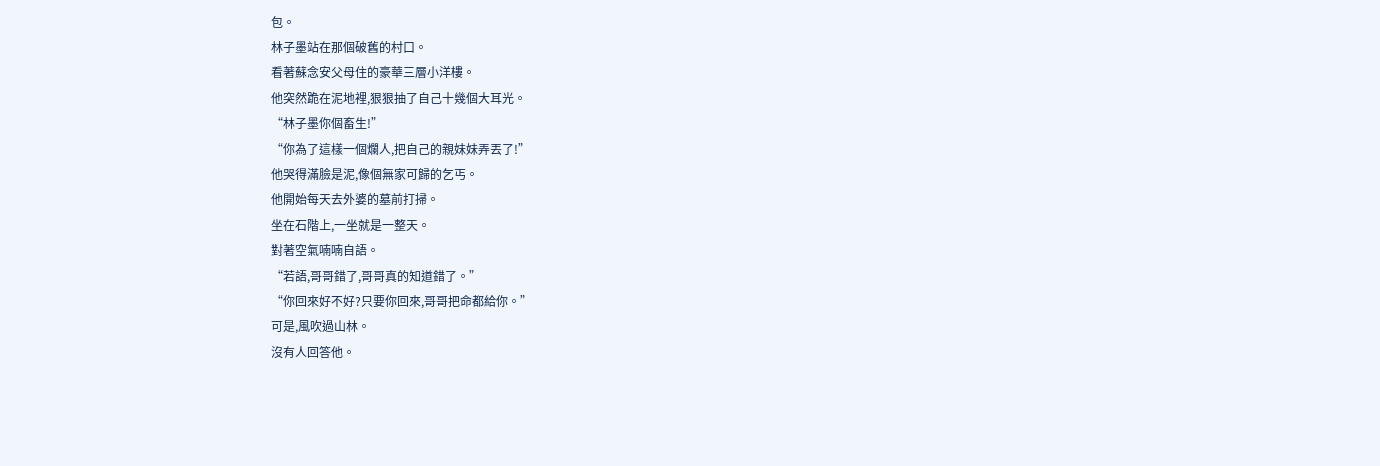包。
林子墨站在那個破舊的村口。
看著蘇念安父母住的豪華三層小洋樓。
他突然跪在泥地裡,狠狠抽了自己十幾個大耳光。
“林子墨你個畜生!”
“你為了這樣一個爛人,把自己的親妹妹弄丟了!”
他哭得滿臉是泥,像個無家可歸的乞丐。
他開始每天去外婆的墓前打掃。
坐在石階上,一坐就是一整天。
對著空氣喃喃自語。
“若語,哥哥錯了,哥哥真的知道錯了。”
“你回來好不好?只要你回來,哥哥把命都給你。”
可是,風吹過山林。
沒有人回答他。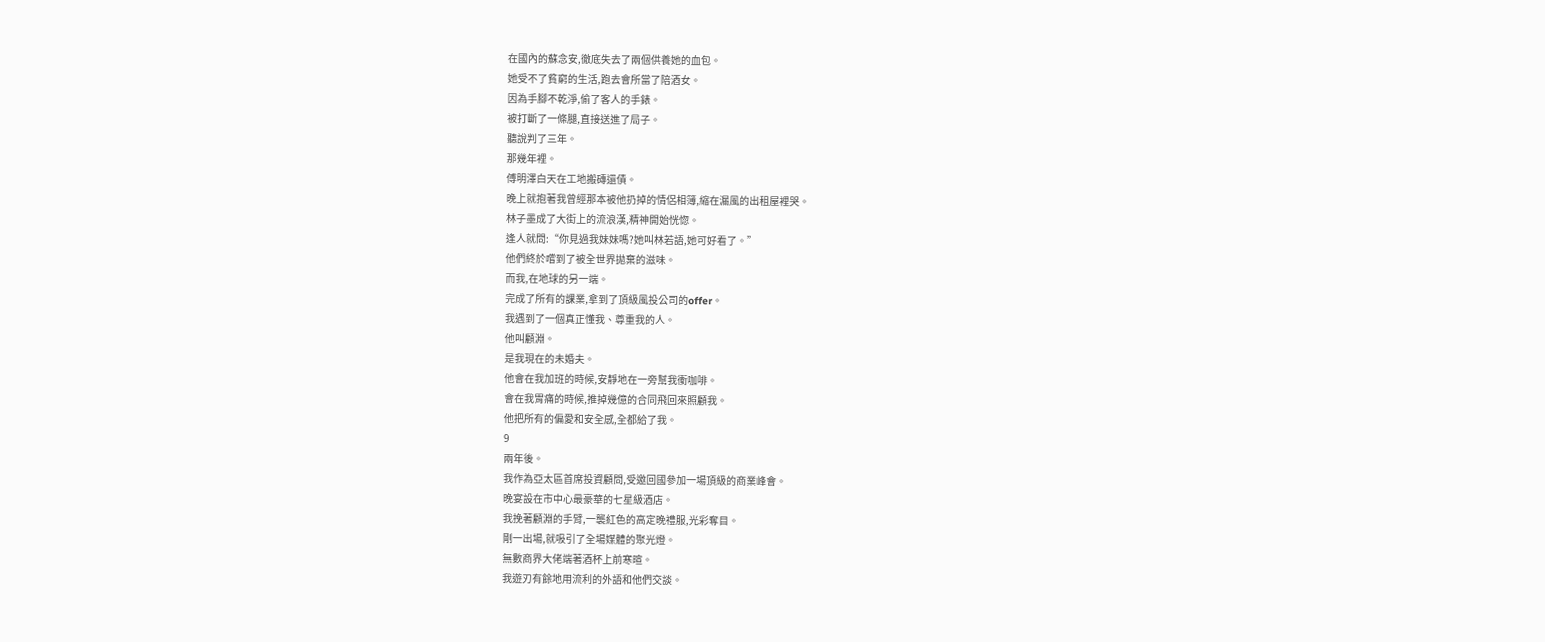在國內的蘇念安,徹底失去了兩個供養她的血包。
她受不了貧窮的生活,跑去會所當了陪酒女。
因為手腳不乾淨,偷了客人的手錶。
被打斷了一條腿,直接送進了局子。
聽說判了三年。
那幾年裡。
傅明澤白天在工地搬磚還債。
晚上就抱著我曾經那本被他扔掉的情侶相簿,縮在漏風的出租屋裡哭。
林子墨成了大街上的流浪漢,精神開始恍惚。
逢人就問:“你見過我妹妹嗎?她叫林若語,她可好看了。”
他們終於嚐到了被全世界拋棄的滋味。
而我,在地球的另一端。
完成了所有的課業,拿到了頂級風投公司的offer。
我遇到了一個真正懂我、尊重我的人。
他叫顧淵。
是我現在的未婚夫。
他會在我加班的時候,安靜地在一旁幫我衝咖啡。
會在我胃痛的時候,推掉幾億的合同飛回來照顧我。
他把所有的偏愛和安全感,全都給了我。
9
兩年後。
我作為亞太區首席投資顧問,受邀回國參加一場頂級的商業峰會。
晚宴設在市中心最豪華的七星級酒店。
我挽著顧淵的手臂,一襲紅色的高定晚禮服,光彩奪目。
剛一出場,就吸引了全場媒體的聚光燈。
無數商界大佬端著酒杯上前寒暄。
我遊刃有餘地用流利的外語和他們交談。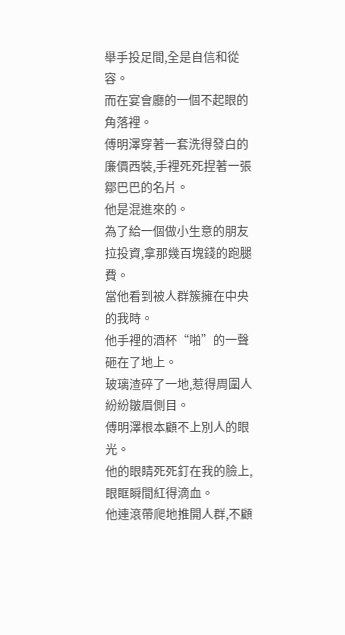舉手投足間,全是自信和從容。
而在宴會廳的一個不起眼的角落裡。
傅明澤穿著一套洗得發白的廉價西裝,手裡死死捏著一張鄒巴巴的名片。
他是混進來的。
為了給一個做小生意的朋友拉投資,拿那幾百塊錢的跑腿費。
當他看到被人群簇擁在中央的我時。
他手裡的酒杯“啪”的一聲砸在了地上。
玻璃渣碎了一地,惹得周圍人紛紛皺眉側目。
傅明澤根本顧不上別人的眼光。
他的眼睛死死釘在我的臉上,眼眶瞬間紅得滴血。
他連滾帶爬地推開人群,不顧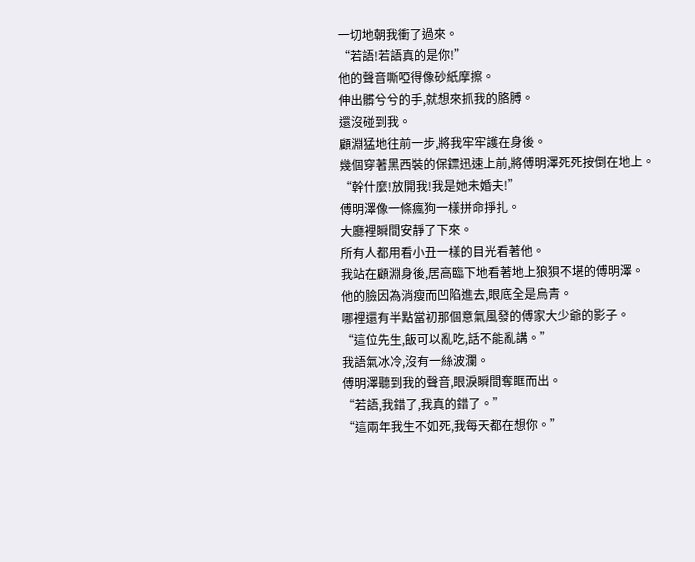一切地朝我衝了過來。
“若語!若語真的是你!”
他的聲音嘶啞得像砂紙摩擦。
伸出髒兮兮的手,就想來抓我的胳膊。
還沒碰到我。
顧淵猛地往前一步,將我牢牢護在身後。
幾個穿著黑西裝的保鏢迅速上前,將傅明澤死死按倒在地上。
“幹什麼!放開我!我是她未婚夫!”
傅明澤像一條瘋狗一樣拼命掙扎。
大廳裡瞬間安靜了下來。
所有人都用看小丑一樣的目光看著他。
我站在顧淵身後,居高臨下地看著地上狼狽不堪的傅明澤。
他的臉因為消瘦而凹陷進去,眼底全是烏青。
哪裡還有半點當初那個意氣風發的傅家大少爺的影子。
“這位先生,飯可以亂吃,話不能亂講。”
我語氣冰冷,沒有一絲波瀾。
傅明澤聽到我的聲音,眼淚瞬間奪眶而出。
“若語,我錯了,我真的錯了。”
“這兩年我生不如死,我每天都在想你。”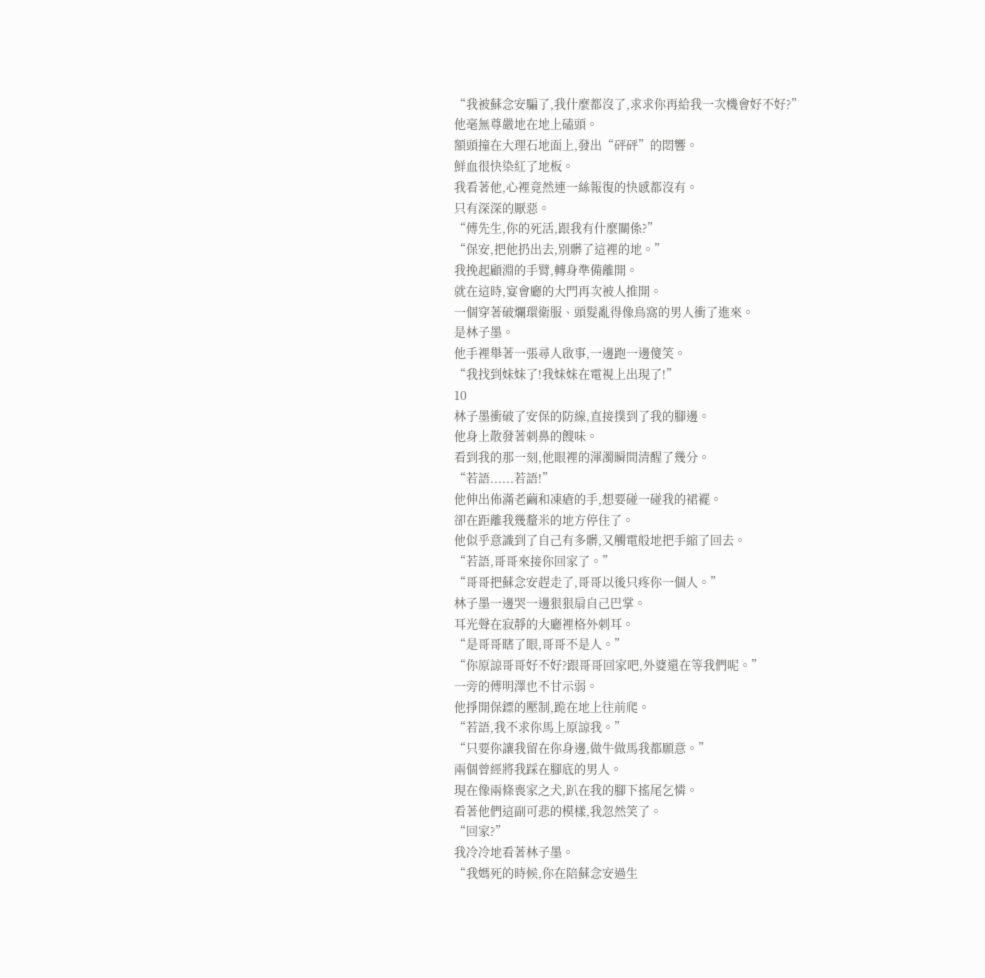“我被蘇念安騙了,我什麼都沒了,求求你再給我一次機會好不好?”
他毫無尊嚴地在地上磕頭。
額頭撞在大理石地面上,發出“砰砰”的悶響。
鮮血很快染紅了地板。
我看著他,心裡竟然連一絲報復的快感都沒有。
只有深深的厭惡。
“傅先生,你的死活,跟我有什麼關係?”
“保安,把他扔出去,別髒了這裡的地。”
我挽起顧淵的手臂,轉身準備離開。
就在這時,宴會廳的大門再次被人推開。
一個穿著破爛環衛服、頭髮亂得像鳥窩的男人衝了進來。
是林子墨。
他手裡舉著一張尋人啟事,一邊跑一邊傻笑。
“我找到妹妹了!我妹妹在電視上出現了!”
10
林子墨衝破了安保的防線,直接撲到了我的腳邊。
他身上散發著刺鼻的餿味。
看到我的那一刻,他眼裡的渾濁瞬間清醒了幾分。
“若語......若語!”
他伸出佈滿老繭和凍瘡的手,想要碰一碰我的裙襬。
卻在距離我幾釐米的地方停住了。
他似乎意識到了自己有多髒,又觸電般地把手縮了回去。
“若語,哥哥來接你回家了。”
“哥哥把蘇念安趕走了,哥哥以後只疼你一個人。”
林子墨一邊哭一邊狠狠扇自己巴掌。
耳光聲在寂靜的大廳裡格外刺耳。
“是哥哥瞎了眼,哥哥不是人。”
“你原諒哥哥好不好?跟哥哥回家吧,外婆還在等我們呢。”
一旁的傅明澤也不甘示弱。
他掙開保鏢的壓制,跪在地上往前爬。
“若語,我不求你馬上原諒我。”
“只要你讓我留在你身邊,做牛做馬我都願意。”
兩個曾經將我踩在腳底的男人。
現在像兩條喪家之犬,趴在我的腳下搖尾乞憐。
看著他們這副可悲的模樣,我忽然笑了。
“回家?”
我冷冷地看著林子墨。
“我媽死的時候,你在陪蘇念安過生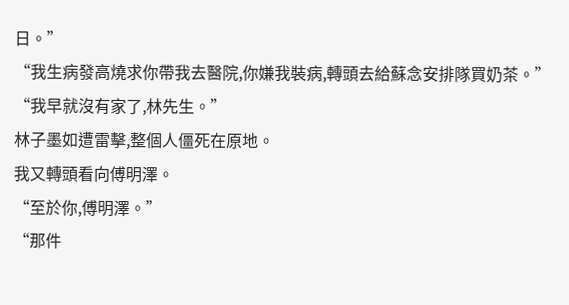日。”
“我生病發高燒求你帶我去醫院,你嫌我裝病,轉頭去給蘇念安排隊買奶茶。”
“我早就沒有家了,林先生。”
林子墨如遭雷擊,整個人僵死在原地。
我又轉頭看向傅明澤。
“至於你,傅明澤。”
“那件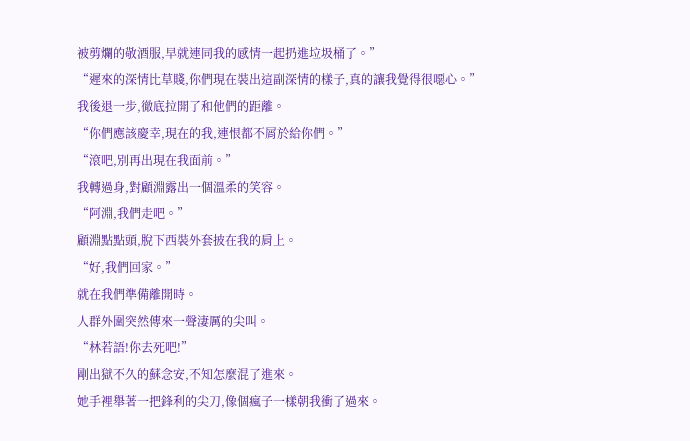被剪爛的敬酒服,早就連同我的感情一起扔進垃圾桶了。”
“遲來的深情比草賤,你們現在裝出這副深情的樣子,真的讓我覺得很噁心。”
我後退一步,徹底拉開了和他們的距離。
“你們應該慶幸,現在的我,連恨都不屑於給你們。”
“滾吧,別再出現在我面前。”
我轉過身,對顧淵露出一個溫柔的笑容。
“阿淵,我們走吧。”
顧淵點點頭,脫下西裝外套披在我的肩上。
“好,我們回家。”
就在我們準備離開時。
人群外圍突然傳來一聲淒厲的尖叫。
“林若語!你去死吧!”
剛出獄不久的蘇念安,不知怎麼混了進來。
她手裡舉著一把鋒利的尖刀,像個瘋子一樣朝我衝了過來。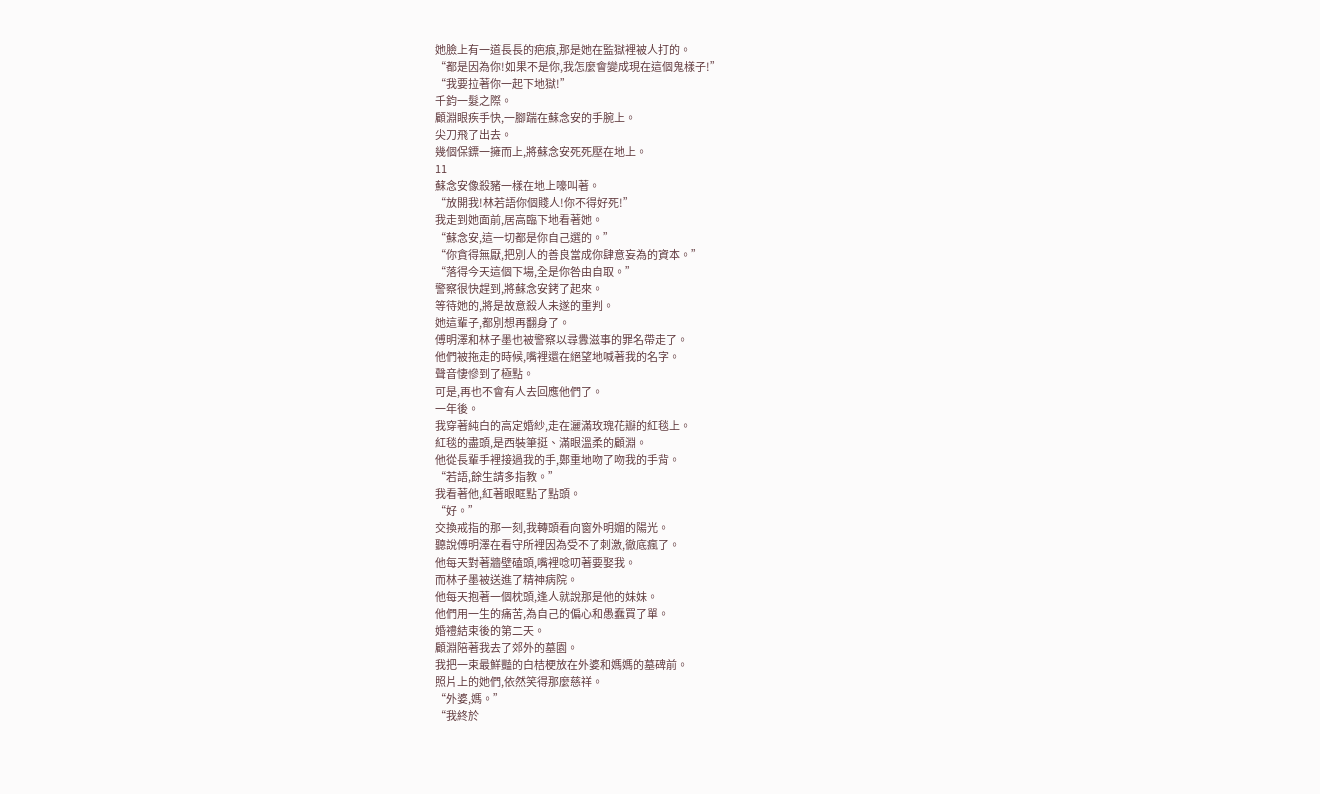她臉上有一道長長的疤痕,那是她在監獄裡被人打的。
“都是因為你!如果不是你,我怎麼會變成現在這個鬼樣子!”
“我要拉著你一起下地獄!”
千鈞一髮之際。
顧淵眼疾手快,一腳踹在蘇念安的手腕上。
尖刀飛了出去。
幾個保鏢一擁而上,將蘇念安死死壓在地上。
11
蘇念安像殺豬一樣在地上嚎叫著。
“放開我!林若語你個賤人!你不得好死!”
我走到她面前,居高臨下地看著她。
“蘇念安,這一切都是你自己選的。”
“你貪得無厭,把別人的善良當成你肆意妄為的資本。”
“落得今天這個下場,全是你咎由自取。”
警察很快趕到,將蘇念安銬了起來。
等待她的,將是故意殺人未遂的重判。
她這輩子,都別想再翻身了。
傅明澤和林子墨也被警察以尋釁滋事的罪名帶走了。
他們被拖走的時候,嘴裡還在絕望地喊著我的名字。
聲音悽慘到了極點。
可是,再也不會有人去回應他們了。
一年後。
我穿著純白的高定婚紗,走在灑滿玫瑰花瓣的紅毯上。
紅毯的盡頭,是西裝筆挺、滿眼溫柔的顧淵。
他從長輩手裡接過我的手,鄭重地吻了吻我的手背。
“若語,餘生請多指教。”
我看著他,紅著眼眶點了點頭。
“好。”
交換戒指的那一刻,我轉頭看向窗外明媚的陽光。
聽說傅明澤在看守所裡因為受不了刺激,徹底瘋了。
他每天對著牆壁磕頭,嘴裡唸叨著要娶我。
而林子墨被送進了精神病院。
他每天抱著一個枕頭,逢人就說那是他的妹妹。
他們用一生的痛苦,為自己的偏心和愚蠢買了單。
婚禮結束後的第二天。
顧淵陪著我去了郊外的墓園。
我把一束最鮮豔的白桔梗放在外婆和媽媽的墓碑前。
照片上的她們,依然笑得那麼慈祥。
“外婆,媽。”
“我終於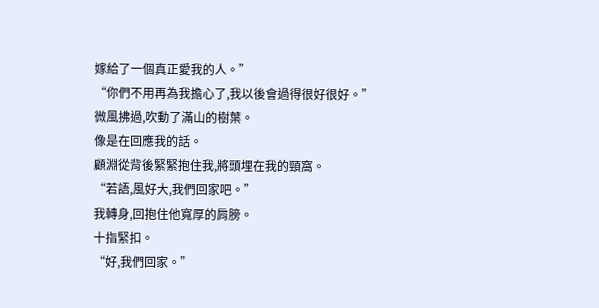嫁給了一個真正愛我的人。”
“你們不用再為我擔心了,我以後會過得很好很好。”
微風拂過,吹動了滿山的樹葉。
像是在回應我的話。
顧淵從背後緊緊抱住我,將頭埋在我的頸窩。
“若語,風好大,我們回家吧。”
我轉身,回抱住他寬厚的肩膀。
十指緊扣。
“好,我們回家。”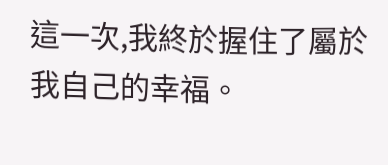這一次,我終於握住了屬於我自己的幸福。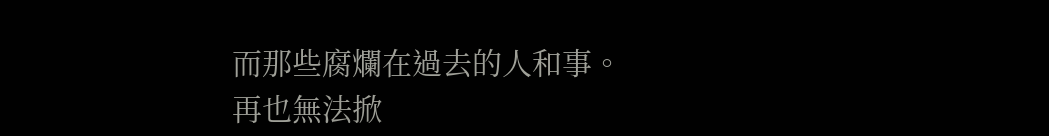而那些腐爛在過去的人和事。
再也無法掀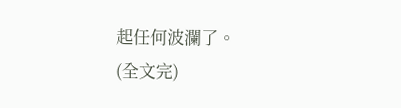起任何波瀾了。
(全文完)